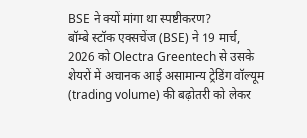BSE ने क्यों मांगा था स्पष्टीकरण?
बॉम्बे स्टॉक एक्सचेंज (BSE) ने 19 मार्च, 2026 को Olectra Greentech से उसके शेयरों में अचानक आई असामान्य ट्रेडिंग वॉल्यूम (trading volume) की बढ़ोतरी को लेकर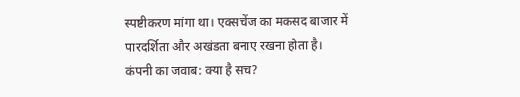स्पष्टीकरण मांगा था। एक्सचेंज का मकसद बाजार में पारदर्शिता और अखंडता बनाए रखना होता है।
कंपनी का जवाब: क्या है सच?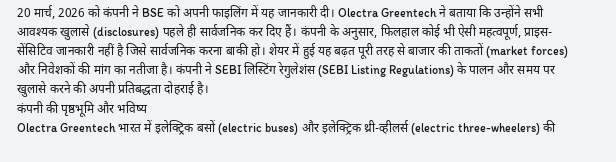20 मार्च, 2026 को कंपनी ने BSE को अपनी फाइलिंग में यह जानकारी दी। Olectra Greentech ने बताया कि उन्होंने सभी आवश्यक खुलासे (disclosures) पहले ही सार्वजनिक कर दिए हैं। कंपनी के अनुसार, फिलहाल कोई भी ऐसी महत्वपूर्ण, प्राइस-सेंसिटिव जानकारी नहीं है जिसे सार्वजनिक करना बाकी हो। शेयर में हुई यह बढ़त पूरी तरह से बाजार की ताकतों (market forces) और निवेशकों की मांग का नतीजा है। कंपनी ने SEBI लिस्टिंग रेगुलेशंस (SEBI Listing Regulations) के पालन और समय पर खुलासे करने की अपनी प्रतिबद्धता दोहराई है।
कंपनी की पृष्ठभूमि और भविष्य
Olectra Greentech भारत में इलेक्ट्रिक बसों (electric buses) और इलेक्ट्रिक थ्री-व्हीलर्स (electric three-wheelers) की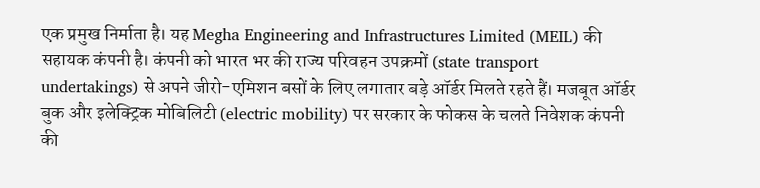एक प्रमुख निर्माता है। यह Megha Engineering and Infrastructures Limited (MEIL) की सहायक कंपनी है। कंपनी को भारत भर की राज्य परिवहन उपक्रमों (state transport undertakings) से अपने जीरो-एमिशन बसों के लिए लगातार बड़े ऑर्डर मिलते रहते हैं। मजबूत ऑर्डर बुक और इलेक्ट्रिक मोबिलिटी (electric mobility) पर सरकार के फोकस के चलते निवेशक कंपनी की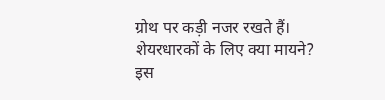ग्रोथ पर कड़ी नजर रखते हैं।
शेयरधारकों के लिए क्या मायने?
इस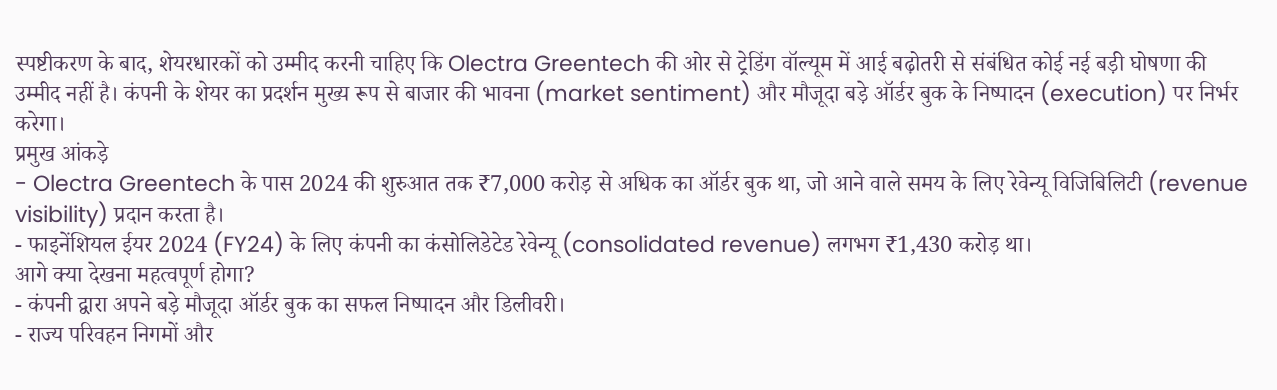स्पष्टीकरण के बाद, शेयरधारकों को उम्मीद करनी चाहिए कि Olectra Greentech की ओर से ट्रेडिंग वॉल्यूम में आई बढ़ोतरी से संबंधित कोई नई बड़ी घोषणा की उम्मीद नहीं है। कंपनी के शेयर का प्रदर्शन मुख्य रूप से बाजार की भावना (market sentiment) और मौजूदा बड़े ऑर्डर बुक के निष्पादन (execution) पर निर्भर करेगा।
प्रमुख आंकड़े
- Olectra Greentech के पास 2024 की शुरुआत तक ₹7,000 करोड़ से अधिक का ऑर्डर बुक था, जो आने वाले समय के लिए रेवेन्यू विजिबिलिटी (revenue visibility) प्रदान करता है।
- फाइनेंशियल ईयर 2024 (FY24) के लिए कंपनी का कंसोलिडेटेड रेवेन्यू (consolidated revenue) लगभग ₹1,430 करोड़ था।
आगे क्या देखना महत्वपूर्ण होगा?
- कंपनी द्वारा अपने बड़े मौजूदा ऑर्डर बुक का सफल निष्पादन और डिलीवरी।
- राज्य परिवहन निगमों और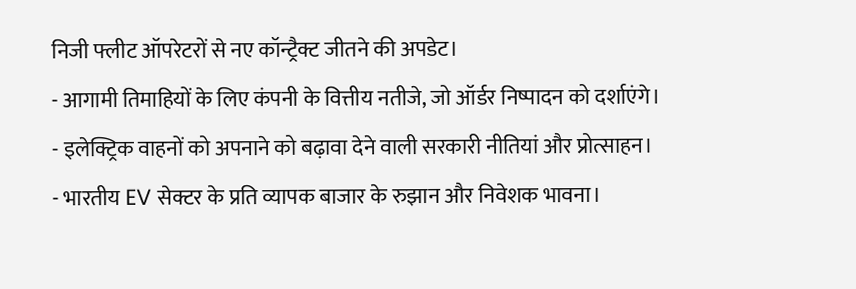निजी फ्लीट ऑपरेटरों से नए कॉन्ट्रैक्ट जीतने की अपडेट।
- आगामी तिमाहियों के लिए कंपनी के वित्तीय नतीजे, जो ऑर्डर निष्पादन को दर्शाएंगे।
- इलेक्ट्रिक वाहनों को अपनाने को बढ़ावा देने वाली सरकारी नीतियां और प्रोत्साहन।
- भारतीय EV सेक्टर के प्रति व्यापक बाजार के रुझान और निवेशक भावना।